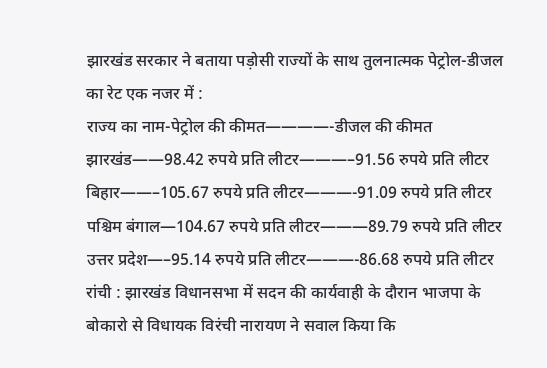झारखंड सरकार ने बताया पड़ोसी राज्यों के साथ तुलनात्मक पेट्रोल-डीजल का रेट एक नजर में :
राज्य का नाम-पेट्रोल की कीमत————-डीजल की कीमत
झारखंड——98.42 रुपये प्रति लीटर———–91.56 रुपये प्रति लीटर
बिहार——–105.67 रुपये प्रति लीटर———-91.09 रुपये प्रति लीटर
पश्चिम बंगाल—104.67 रुपये प्रति लीटर———89.79 रुपये प्रति लीटर
उत्तर प्रदेश—–95.14 रुपये प्रति लीटर———-86.68 रुपये प्रति लीटर
रांची : झारखंड विधानसभा में सदन की कार्यवाही के दौरान भाजपा के बोकारो से विधायक विरंची नारायण ने सवाल किया कि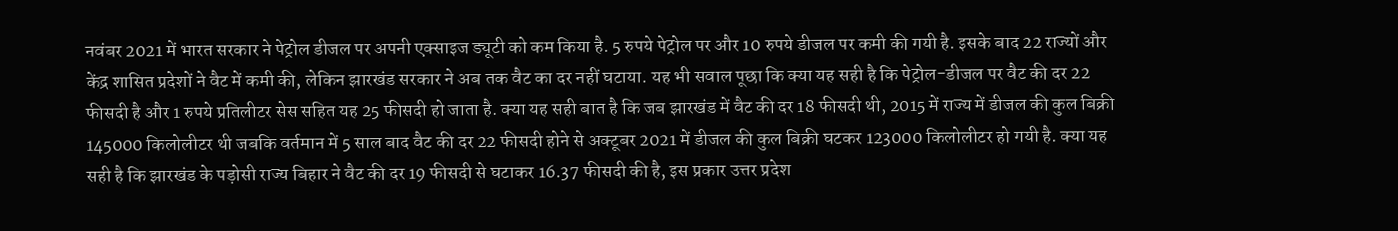नवंबर 2021 में भारत सरकार ने पेट्रोल डीजल पर अपनी एक्साइज ड्यूटी को कम किया है. 5 रुपये पेट्रोल पर और 10 रुपये डीजल पर कमी की गयी है. इसके बाद 22 राज्यों और केंद्र शासित प्रदेशों ने वैट में कमी की, लेकिन झारखंड सरकार ने अब तक वैट का दर नहीं घटाया. यह भी सवाल पूछा कि क्या यह सही है कि पेट्रोल-डीजल पर वैट की दर 22 फीसदी है और 1 रुपये प्रतिलीटर सेस सहित यह 25 फीसदी हो जाता है. क्या यह सही बात है कि जब झारखंड में वैट की दर 18 फीसदी थी, 2015 में राज्य में डीजल की कुल बिक्री 145000 किलोलीटर थी जबकि वर्तमान में 5 साल बाद वैट की दर 22 फीसदी होने से अक्टूबर 2021 में डीजल की कुल बिक्री घटकर 123000 किलोलीटर हो गयी है. क्या यह सही है कि झारखंड के पड़ोसी राज्य बिहार ने वैट की दर 19 फीसदी से घटाकर 16.37 फीसदी की है, इस प्रकार उत्तर प्रदेश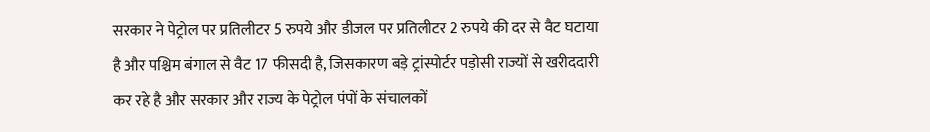सरकार ने पेट्रोल पर प्रतिलीटर 5 रुपये और डीजल पर प्रतिलीटर 2 रुपये की दर से वैट घटाया है और पश्चिम बंगाल से वैट 17 फीसदी है, जिसकारण बड़े ट्रांस्पोर्टर पड़ोसी राज्यों से खरीददारी कर रहे है और सरकार और राज्य के पेट्रोल पंपों के संचालकों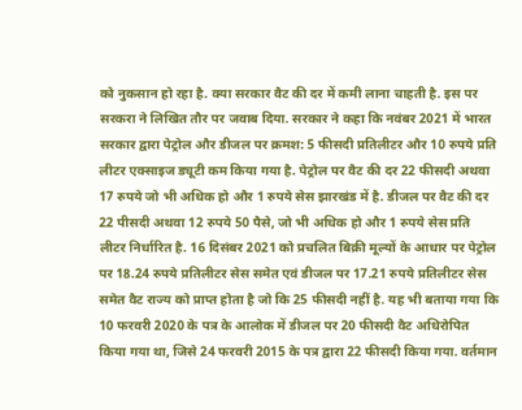को नुकसान हो रहा है. क्या सरकार वैट की दर में कमी लाना चाहती है. इस पर सरकरा ने लिखित तौर पर जवाब दिया. सरकार ने कहा कि नवंबर 2021 में भारत सरकार द्वारा पेट्रोल और डीजल पर क्रमश: 5 फीसदी प्रतिलीटर और 10 रुपये प्रति लीटर एक्साइज ड्यूटी कम किया गया है. पेट्रोल पर वैट की दर 22 फीसदी अथवा 17 रुपये जो भी अधिक हो और 1 रुपये सेस झारखंड में है. डीजल पर वैट की दर 22 पीसदी अथवा 12 रुपये 50 पैसे, जो भी अधिक हो और 1 रुपये सेस प्रति लीटर निर्धारित है. 16 दिसंबर 2021 को प्रचलित बिक्री मूल्यों के आधार पर पेट्रोल पर 18.24 रुपये प्रतिलीटर सेस समेत एवं डीजल पर 17.21 रुपये प्रतिलीटर सेस समेत वैट राज्य को प्राप्त होता है जो कि 25 फीसदी नहीं है. यह भी बताया गया कि 10 फरवरी 2020 के पत्र के आलोक में डीजल पर 20 फीसदी वैट अधिरोपित किया गया था, जिसे 24 फरवरी 2015 के पत्र द्वारा 22 फीसदी किया गया. वर्तमान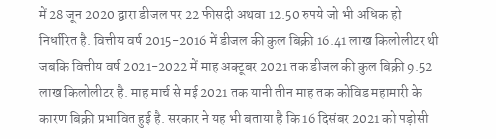में 28 जून 2020 द्वारा डीजल पर 22 फीसदी अथवा 12.50 रुपये जो भी अधिक हो निर्धारित है. वित्तीय वर्ष 2015-2016 में डीजल की कुल बिक्री 16.41 लाख किलोलीटर थी जबकि वित्तीय वर्ष 2021-2022 में माह अक्टूबर 2021 तक डीजल की कुल बिक्री 9.52 लाख किलोलीटर है. माह मार्च से मई 2021 तक यानी तीन माह तक कोविड महामारी के कारण बिक्री प्रभावित हुई है. सरकार ने यह भी बताया है कि 16 दिसंबर 2021 को पड़ोसी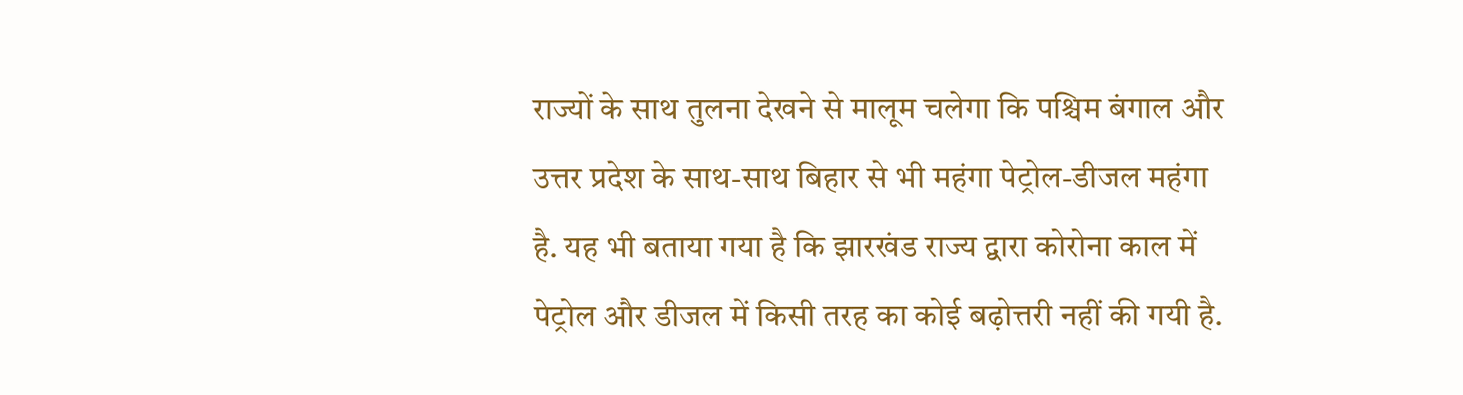राज्यों के साथ तुलना देखने से मालूम चलेगा कि पश्चिम बंगाल और उत्तर प्रदेश के साथ-साथ बिहार से भी महंगा पेट्रोल-डीजल महंगा है. यह भी बताया गया है कि झारखंड राज्य द्वारा कोरोना काल में पेट्रोल और डीजल में किसी तरह का कोई बढ़ोत्तरी नहीं की गयी है.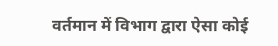वर्तमान में विभाग द्वारा ऐसा कोई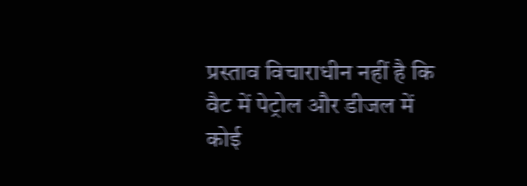प्रस्ताव विचाराधीन नहीं है कि वैट में पेट्रोल और डीजल में कोई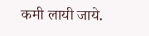कमी लायी जाये.